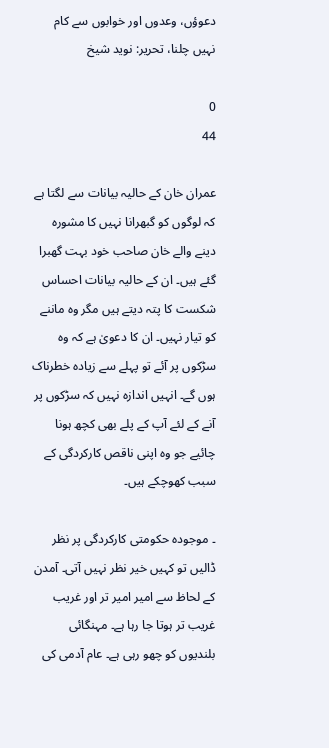دعوؤں، وعدوں اور خوابوں سے کام نہیں چلنا، تحریر: نوید شیخ

0
44

عمران خان کے حالیہ بیانات سے لگتا ہے کہ لوگوں کو گبھرانا نہیں کا مشورہ دینے والے خان صاحب خود بہت گھبرا گئے ہیں۔ ان کے حالیہ بیانات احساس شکست کا پتہ دیتے ہیں مگر وہ ماننے کو تیار نہیں۔ ان کا دعویٰ ہے کہ وہ سڑکوں پر آئے تو پہلے سے زیادہ خطرناک ہوں گے۔ انہیں اندازہ نہیں کہ سڑکوں پر آنے کے لئے آپ کے پلے بھی کچھ ہونا چائیے جو وہ اپنی ناقص کارکردگی کے سبب کھوچکے ہیں۔

۔ موجودہ حکومتی کارکردگی پر نظر ڈالیں تو کہیں خیر نظر نہیں آتی۔ آمدن کے لحاظ سے امیر امیر تر اور غریب غریب تر ہوتا جا رہا ہے۔ مہنگائی بلندیوں کو چھو رہی ہے۔ عام آدمی کی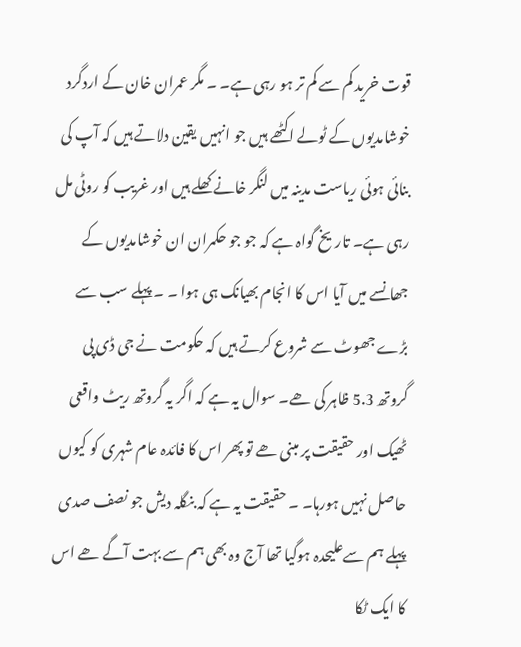قوت خرید کم سے کم تر ہو رہی ہے۔ ۔ مگر عمران خان کے اردگرد خوشامدیوں کے ٹولے اکٹھے ہیں جو انہیں یقین دلاتے ہیں کہ آپ کی بنائی ہوئی ریاست مدینہ میں لنگر خانے کھلے ہیں اور غریب کو روٹی مل رہی ہے۔ تاریخ گواہ ہے کہ جو جو حکمران ان خوشامدیوں کے جھانسے میں آیا اس کا انجام بھیانک ہی ہوا ۔ ۔ پہلے سب سے بڑے جھوٹ سے شروع کرتے ہیں کہ حکومت نے جی ڈی پی گروتھ 5.3 ظاہر کی ھے۔ سوال یہ ہے کہ اگر یہ گروتھ ریٹ واقعی ٹھیک اور حقیقت پر مبنی ھے تو پھر اس کا فائدہ عام شہری کو کیوں حاصل نہیں ہورہا۔ ۔ حقیقت یہ ہے کہ بنگلہ دیش جو نصف صدی پہلے ہم سےعلیحدہ ہوگیا تھا آج وہ بھی ہم سے بہت آگے ھے اس کا ایک ٹکا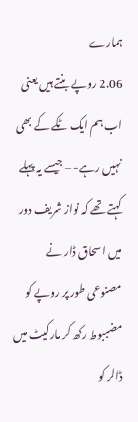ہمارے
2.06 روپے بنتے ہیں یعنی اب ہم ایک ٹکے کے بھی نہیں رہے- – جیسے یہ پہلے کہتے تھے کہ نواز شریف دور میں اسحاق ڈار نے مصنوعی طور پر روپے کو مضببوط رکھ کر مارکیٹ میں ڈالر کو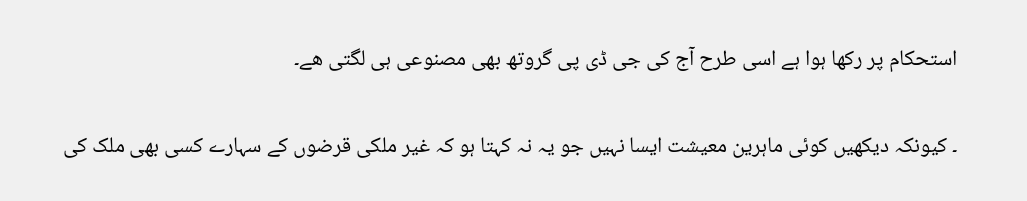استحکام پر رکھا ہوا ہے اسی طرح آج کی جی ڈی پی گروتھ بھی مصنوعی ہی لگتی ھے۔

۔ کیونکہ دیکھیں کوئی ماہرین معیشت ایسا نہیں جو یہ نہ کہتا ہو کہ غیر ملکی قرضوں کے سہارے کسی بھی ملک کی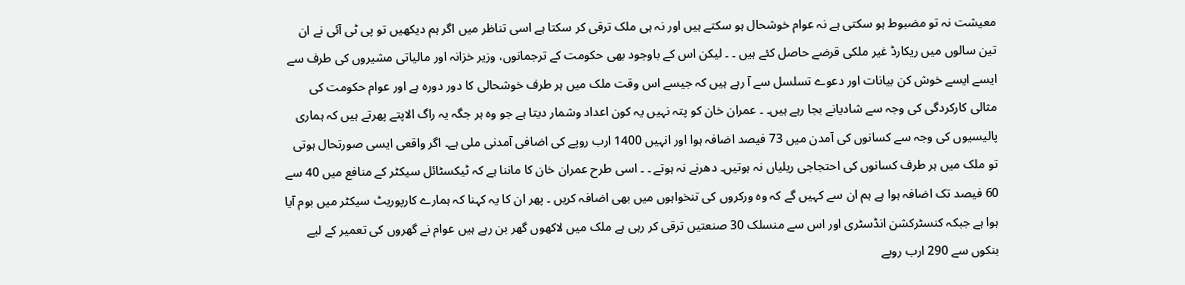معیشت نہ تو مضبوط ہو سکتی ہے نہ عوام خوشحال ہو سکتے ہیں اور نہ ہی ملک ترقی کر سکتا ہے اسی تناظر میں اگر ہم دیکھیں تو پی ٹی آئی نے ان تین سالوں میں ریکارڈ غیر ملکی قرضے حاصل کئے ہیں ۔ ۔ لیکن اس کے باوجود بھی حکومت کے ترجمانوں، وزیر خزانہ اور مالیاتی مشیروں کی طرف سے ایسے ایسے خوش کن بیانات اور دعوے تسلسل سے آ رہے ہیں کہ جیسے اس وقت ملک میں ہر طرف خوشحالی کا دور دورہ ہے اور عوام حکومت کی مثالی کارکردگی کی وجہ سے شادیانے بجا رہے ہیں۔ ۔ عمران خان کو پتہ نہیں یہ کون اعداد وشمار دیتا ہے جو وہ ہر جگہ یہ راگ الاپتے پھرتے ہیں کہ ہماری پالیسیوں کی وجہ سے کسانوں کی آمدن میں 73 فیصد اضافہ ہوا اور انہیں 1400 ارب روپے کی اضافی آمدنی ملی ہے۔ اگر واقعی ایسی صورتحال ہوتی تو ملک میں ہر طرف کسانوں کی احتجاجی ریلیاں نہ ہوتیں۔ دھرنے نہ ہوتے ۔ ۔ اسی طرح عمران خان کا ماننا ہے کہ ٹیکسٹائل سیکٹر کے منافع میں 40 سے 60 فیصد تک اضافہ ہوا ہے ہم ان سے کہیں گے کہ وہ ورکروں کی تنخواہوں میں بھی اضافہ کریں ۔ پھر ان کا یہ کہنا کہ ہمارے کارپوریٹ سیکٹر میں بوم آیا ہوا ہے جبکہ کنسٹرکشن انڈسٹری اور اس سے منسلک 30 صنعتیں ترقی کر رہی ہے ملک میں لاکھوں گھر بن رہے ہیں عوام نے گھروں کی تعمیر کے لیے بنکوں سے 290 ارب روپے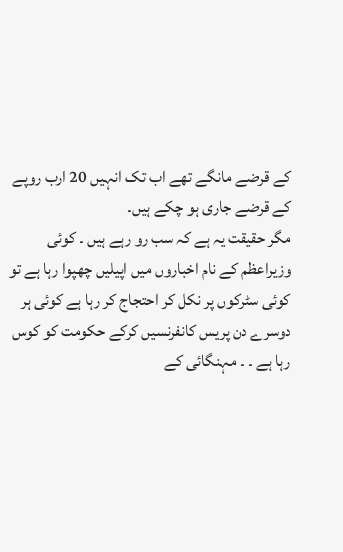کے قرضے مانگے تھے اب تک انہیں 20 ارب روپے کے قرضے جاری ہو چکے ہیں۔
مگر حقیقت یہ ہے کہ سب رو رہے ہیں ۔ کوئی وزیراعظم کے نام اخباروں میں اپیلیں چھپوا رہا ہے تو کوئی سٹرکوں پر نکل کر احتجاج کر رہا ہے کوئی ہر دوسرے دن پریس کانفرنسیں کرکے حکومت کو کوس رہا ہے ۔ ۔ مہنگائی کے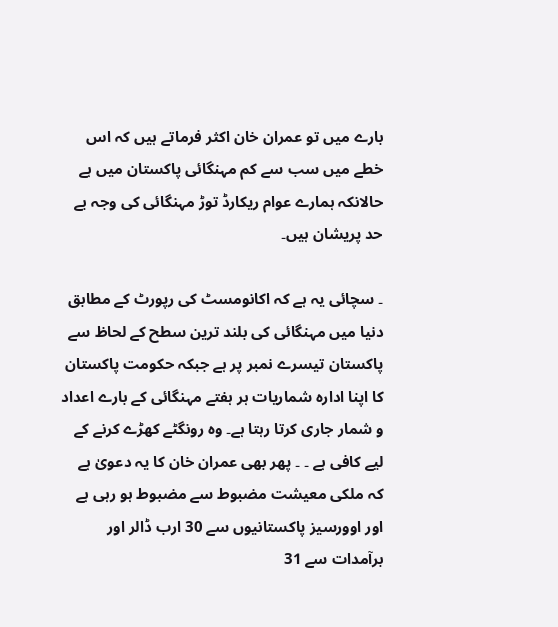بارے میں تو عمران خان اکثر فرماتے ہیں کہ اس خطے میں سب سے کم مہنگائی پاکستان میں ہے حالانکہ ہمارے عوام ریکارڈ توڑ مہنگائی کی وجہ بے حد پریشان ہیں۔

۔ سچائی یہ ہے کہ اکانومسٹ کی رپورٹ کے مطابق دنیا میں مہنگائی کی بلند ترین سطح کے لحاظ سے پاکستان تیسرے نمبر پر ہے جبکہ حکومت پاکستان کا اپنا ادارہ شماریات ہر ہفتے مہنگائی کے بارے اعداد و شمار جاری کرتا رہتا ہے۔ وہ رونگٹے کھڑے کرنے کے لیے کافی ہے ۔ ۔ پھر بھی عمران خان کا یہ دعویٰ ہے کہ ملکی معیشت مضبوط سے مضبوط ہو رہی ہے اور اوورسیز پاکستانیوں سے 30 ارب ڈالر اور برآمدات سے 31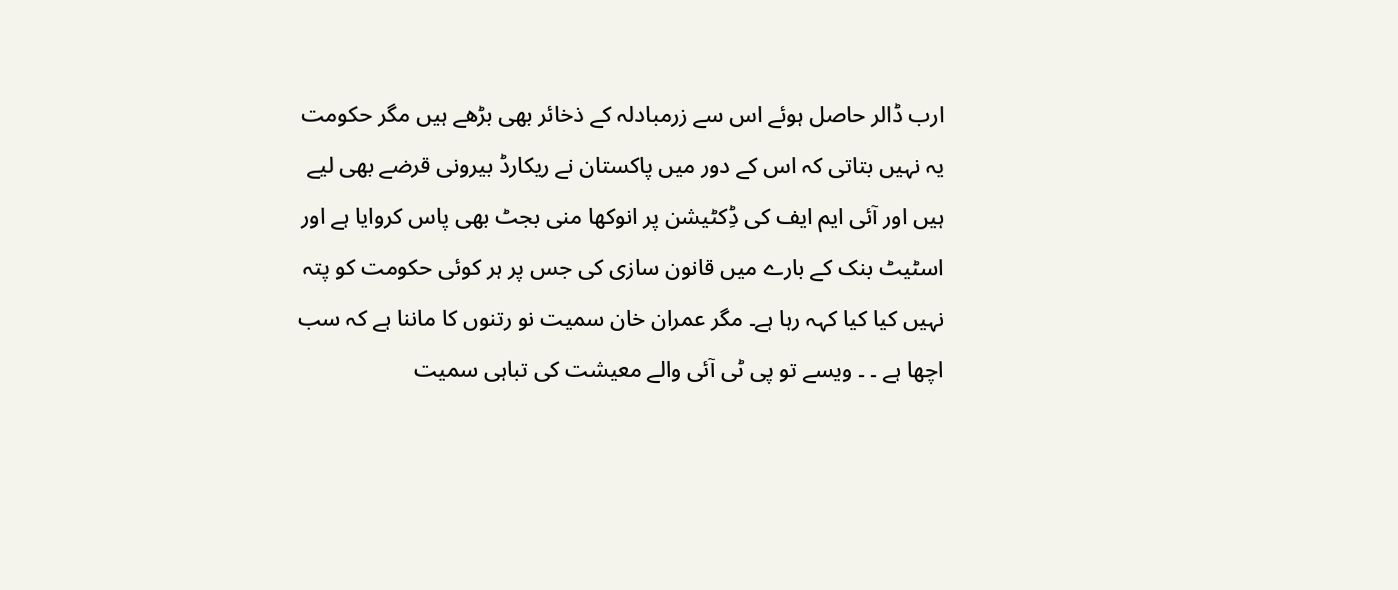ارب ڈالر حاصل ہوئے اس سے زرمبادلہ کے ذخائر بھی بڑھے ہیں مگر حکومت یہ نہیں بتاتی کہ اس کے دور میں پاکستان نے ریکارڈ بیرونی قرضے بھی لیے ہیں اور آئی ایم ایف کی ڈِکٹیشن پر انوکھا منی بجٹ بھی پاس کروایا ہے اور اسٹیٹ بنک کے بارے میں قانون سازی کی جس پر ہر کوئی حکومت کو پتہ نہیں کیا کیا کہہ رہا ہے۔ مگر عمران خان سمیت نو رتنوں کا ماننا ہے کہ سب اچھا ہے ۔ ۔ ویسے تو پی ٹی آئی والے معیشت کی تباہی سمیت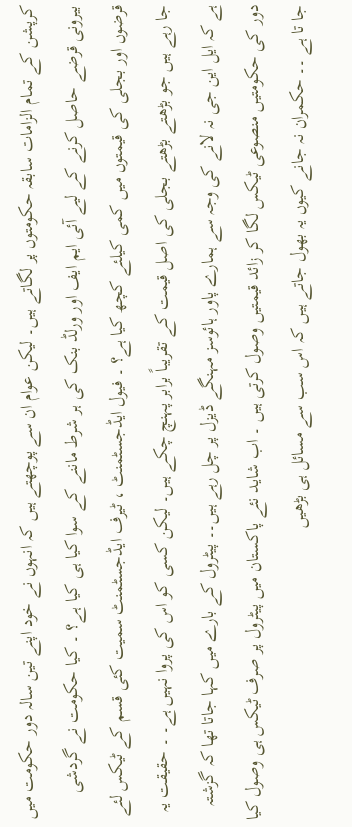کرپشن کے تمام الزامات سابقہ حکومتوں پر لگاتے ہیں۔ لیکن عوام ان سے پوچھتے ہیں کہ انہوں نے خود اپنے تین سالہ دور حکومت میں بیرونی قرضے حاصل کرنے کے لیے آئی ایم ایف اور ورلڈ بنک کی ہر شرط ماننے کے سوا کیا ہی کیا ہے؟ ۔ کیا حکومت نے گردشی قرضوں اور بجلی کی قیمتوں میں کمی کیلئے کچھ کیا ہے؟ ۔ فیول ایڈجسٹمنٹ ، ٹیرف ایڈجسٹمنٹ سمیت کئی قسم کے ٹیکس لئے جا رہے ہیں جو بڑھتے بڑھتے بجلی کی اصل قیمت کے تقریباً برابر پہنچ چکے ہیں۔ لیکن کسی کو اس کی پروا نہیں ہے۔ ۔ حقیقت یہ ہے کہ ایل این جی نہ لانے کی وجہ سے ہمارے پاور ہائوسز مہنگے ڈیزل پر چل رہے ہیں۔۔ پیٹرول کے بارے میں کہا جاتا تھا کہ گزشتہ دور کی حکومتیں منصوعی ٹیکس لگا کر زائد قیمتیں وصول کرتی ہیں ۔ اب شاید نئے پاکستان میں پیٹرول پر صرف ٹیکس ہی وصول کیا جا تا ہے ۔۔ حکمران نہ جانے کیوں یہ بھول جاتے ہیں کہ اس سب سے مسائل ہی بڑھیں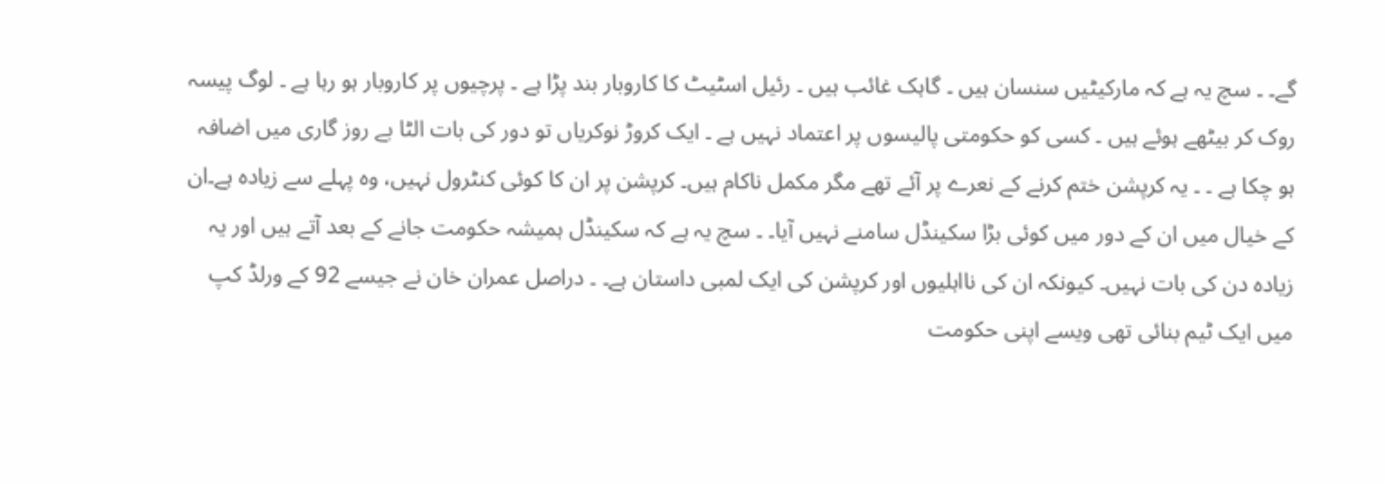گے۔ ۔ سچ یہ ہے کہ مارکیٹیں سنسان ہیں ۔ گاہک غائب ہیں ۔ رئیل اسٹیٹ کا کاروبار بند پڑا ہے ۔ پرچیوں پر کاروبار ہو رہا ہے ۔ لوگ پیسہ روک کر بیٹھے ہوئے ہیں ۔ کسی کو حکومتی پالیسوں پر اعتماد نہیں ہے ۔ ایک کروڑ نوکریاں تو دور کی بات الٹا بے روز گاری میں اضافہ ہو چکا ہے ۔ ۔ یہ کرپشن ختم کرنے کے نعرے پر آئے تھے مگر مکمل ناکام ہیں۔ کرپشن پر ان کا کوئی کنٹرول نہیں، وہ پہلے سے زیادہ ہے۔ان کے خیال میں ان کے دور میں کوئی بڑا سکینڈل سامنے نہیں آیا۔ ۔ سچ یہ ہے کہ سکینڈل ہمیشہ حکومت جانے کے بعد آتے ہیں اور یہ زیادہ دن کی بات نہیں۔ کیونکہ ان کی نااہلیوں اور کرپشن کی ایک لمبی داستان ہے۔ ۔ دراصل عمران خان نے جیسے 92 کے ورلڈ کپ میں ایک ٹیم بنائی تھی ویسے اپنی حکومت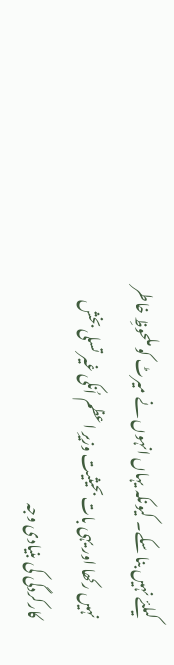کیلئے نہیں بنا سکے۔ کیونکہ یہاں انہوں نے میرٹ کو ملحوظِ خاطر نہیں رکھا اور یہی بات بحیثیت وزیرِ اعظم اُنکی غیر تسلی بخش کارکردگی کی بنیادی وجہ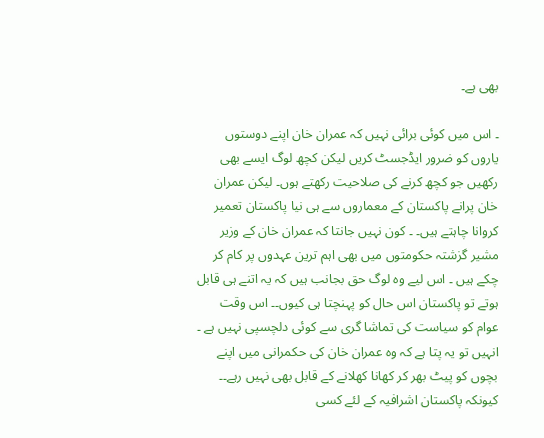بھی ہے۔

۔ اس میں کوئی برائی نہیں کہ عمران خان اپنے دوستوں یاروں کو ضرور ایڈجسٹ کریں لیکن کچھ لوگ ایسے بھی رکھیں جو کچھ کرنے کی صلاحیت رکھتے ہوں۔ لیکن عمران خان پرانے پاکستان کے معماروں سے ہی نیا پاکستان تعمیر کروانا چاہتے ہیں۔ ۔ کون نہیں جانتا کہ عمران خان کے وزیر مشیر گزشتہ حکومتوں میں بھی اہم ترین عہدوں پر کام کر چکے ہیں ۔ اس لیے وہ لوگ حق بجانب ہیں کہ یہ اتنے ہی قابل ہوتے تو پاکستان اس حال کو پہنچتا ہی کیوں۔۔ اس وقت عوام کو سیاست کی تماشا گری سے کوئی دلچسپی نہیں ہے ۔ انہیں تو یہ پتا ہے کہ وہ عمران خان کی حکمرانی میں اپنے بچوں کو پیٹ بھر کر کھانا کھلانے کے قابل بھی نہیں رہے۔۔ کیونکہ پاکستان اشرافیہ کے لئے کسی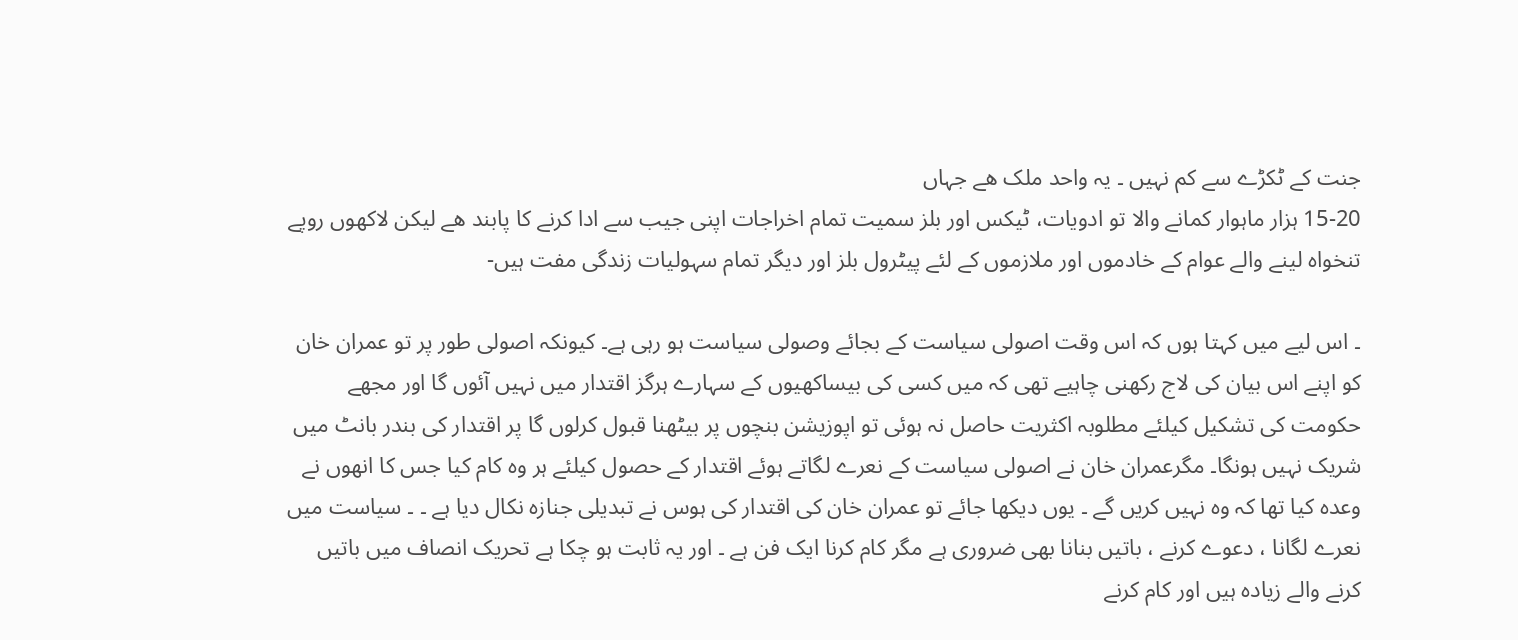جنت کے ٹکڑے سے کم نہیں ۔ یہ واحد ملک ھے جہاں
15-20 ہزار ماہوار کمانے والا تو ادویات، ٹیکس اور بلز سمیت تمام اخراجات اپنی جیب سے ادا کرنے کا پابند ھے لیکن لاکھوں روپے تنخواہ لینے والے عوام کے خادموں اور ملازموں کے لئے پیٹرول بلز اور دیگر تمام سہولیات زندگی مفت ہیں-

۔ اس لیے میں کہتا ہوں کہ اس وقت اصولی سیاست کے بجائے وصولی سیاست ہو رہی ہے۔ کیونکہ اصولی طور پر تو عمران خان کو اپنے اس بیان کی لاج رکھنی چاہیے تھی کہ میں کسی کی بیساکھیوں کے سہارے ہرگز اقتدار میں نہیں آئوں گا اور مجھے حکومت کی تشکیل کیلئے مطلوبہ اکثریت حاصل نہ ہوئی تو اپوزیشن بنچوں پر بیٹھنا قبول کرلوں گا پر اقتدار کی بندر بانٹ میں شریک نہیں ہونگا۔ مگرعمران خان نے اصولی سیاست کے نعرے لگاتے ہوئے اقتدار کے حصول کیلئے ہر وہ کام کیا جس کا انھوں نے وعدہ کیا تھا کہ وہ نہیں کریں گے ۔ یوں دیکھا جائے تو عمران خان کی اقتدار کی ہوس نے تبدیلی جنازہ نکال دیا ہے ۔ ۔ سیاست میں نعرے لگانا ، دعوے کرنے ، باتیں بنانا بھی ضروری ہے مگر کام کرنا ایک فن ہے ۔ اور یہ ثابت ہو چکا ہے تحریک انصاف میں باتیں کرنے والے زیادہ ہیں اور کام کرنے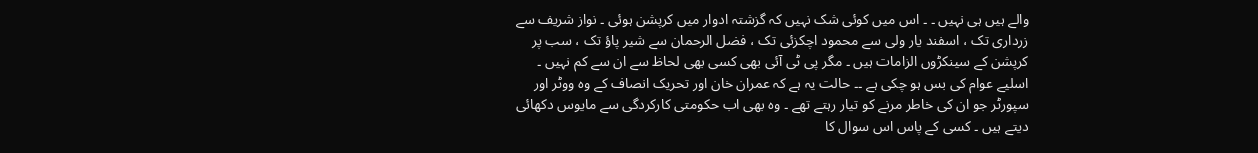والے ہیں ہی نہیں ۔ ۔ اس میں کوئی شک نہیں کہ گزشتہ ادوار میں کرپشن ہوئی ۔ نواز شریف سے زرداری تک ، اسفند یار ولی سے محمود اچکزئی تک ، فضل الرحمان سے شیر پاؤ تک ، سب پر کرپشن کے سینکڑوں الزامات ہیں ۔ مگر پی ٹی آئی بھی کسی بھی لحاظ سے ان سے کم نہیں ۔ اسلیے عوام کی بس ہو چکی ہے ۔۔ حالت یہ ہے کہ عمران خان اور تحریک انصاف کے وہ ووٹر اور سپورٹر جو ان کی خاطر مرنے کو تیار رہتے تھے ۔ وہ بھی اب حکومتی کارکردگی سے مایوس دکھائی دیتے ہیں ۔ کسی کے پاس اس سوال کا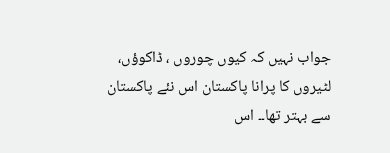جواب نہیں کہ کیوں چوروں ، ڈاکوؤں، لٹیروں کا پرانا پاکستان اس نئے پاکستان سے بہتر تھا۔۔ اس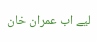لیے اب عمران خان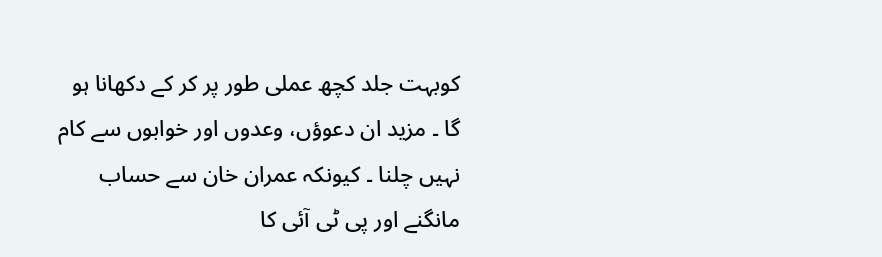کوبہت جلد کچھ عملی طور پر کر کے دکھانا ہو گا ۔ مزید ان دعوؤں، وعدوں اور خوابوں سے کام نہیں چلنا ۔ کیونکہ عمران خان سے حساب مانگنے اور پی ٹی آئی کا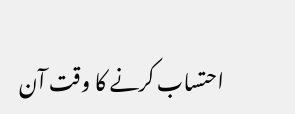احتساب کرنے کا وقت آن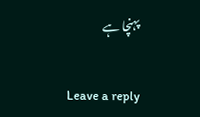پہنچا ہے

Leave a reply